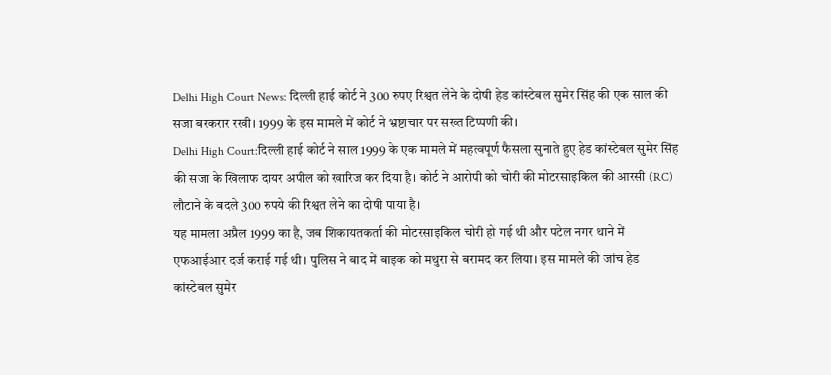Delhi High Court News: दिल्ली हाई कोर्ट ने 300 रुपए रिश्वत लेने के दोषी हेड कांस्टेबल सुमेर सिंह की एक साल की सजा बरकरार रखी। 1999 के इस मामले में कोर्ट ने भ्रष्टाचार पर सख्त टिप्पणी की।
Delhi High Court:दिल्ली हाई कोर्ट ने साल 1999 के एक मामले में महत्वपूर्ण फैसला सुनाते हुए हेड कांस्टेबल सुमेर सिंह की सजा के खिलाफ दायर अपील को खारिज कर दिया है। कोर्ट ने आरोपी को चोरी की मोटरसाइकिल की आरसी (RC) लौटाने के बदले 300 रुपये की रिश्वत लेने का दोषी पाया है।
यह मामला अप्रैल 1999 का है, जब शिकायतकर्ता की मोटरसाइकिल चोरी हो गई थी और पटेल नगर थाने में एफआईआर दर्ज कराई गई थी। पुलिस ने बाद में बाइक को मथुरा से बरामद कर लिया। इस मामले की जांच हेड कांस्टेबल सुमेर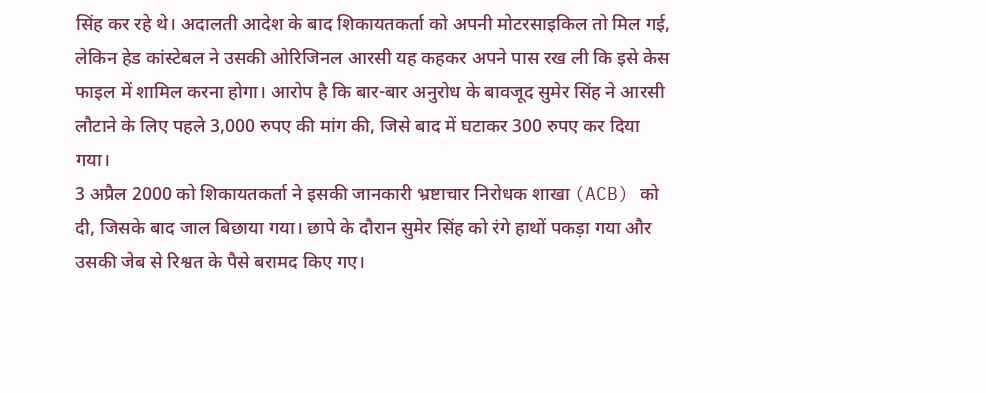सिंह कर रहे थे। अदालती आदेश के बाद शिकायतकर्ता को अपनी मोटरसाइकिल तो मिल गई, लेकिन हेड कांस्टेबल ने उसकी ओरिजिनल आरसी यह कहकर अपने पास रख ली कि इसे केस फाइल में शामिल करना होगा। आरोप है कि बार-बार अनुरोध के बावजूद सुमेर सिंह ने आरसी लौटाने के लिए पहले 3,000 रुपए की मांग की, जिसे बाद में घटाकर 300 रुपए कर दिया गया।
3 अप्रैल 2000 को शिकायतकर्ता ने इसकी जानकारी भ्रष्टाचार निरोधक शाखा (ACB) को दी, जिसके बाद जाल बिछाया गया। छापे के दौरान सुमेर सिंह को रंगे हाथों पकड़ा गया और उसकी जेब से रिश्वत के पैसे बरामद किए गए।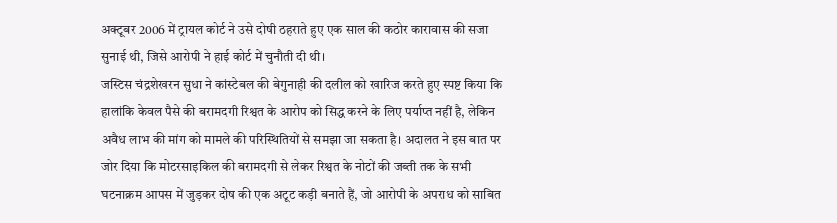अक्टूबर 2006 में ट्रायल कोर्ट ने उसे दोषी ठहराते हुए एक साल की कठोर कारावास की सजा सुनाई थी, जिसे आरोपी ने हाई कोर्ट में चुनौती दी थी।
जस्टिस चंद्रशेखरन सुधा ने कांस्टेबल की बेगुनाही की दलील को खारिज करते हुए स्पष्ट किया कि हालांकि केवल पैसे की बरामदगी रिश्वत के आरोप को सिद्ध करने के लिए पर्याप्त नहीं है, लेकिन अवैध लाभ की मांग को मामले की परिस्थितियों से समझा जा सकता है। अदालत ने इस बात पर जोर दिया कि मोटरसाइकिल की बरामदगी से लेकर रिश्वत के नोटों की जब्ती तक के सभी घटनाक्रम आपस में जुड़कर दोष की एक अटूट कड़ी बनाते हैं, जो आरोपी के अपराध को साबित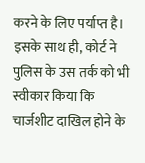करने के लिए पर्याप्त है। इसके साथ ही, कोर्ट ने पुलिस के उस तर्क को भी स्वीकार किया कि चार्जशीट दाखिल होने के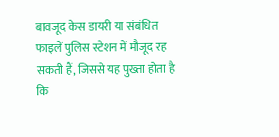बावजूद केस डायरी या संबंधित फाइलें पुलिस स्टेशन में मौजूद रह सकती हैं, जिससे यह पुख्ता होता है कि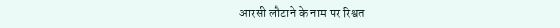आरसी लौटाने के नाम पर रिश्वत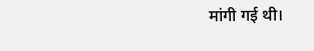मांगी गई थी।